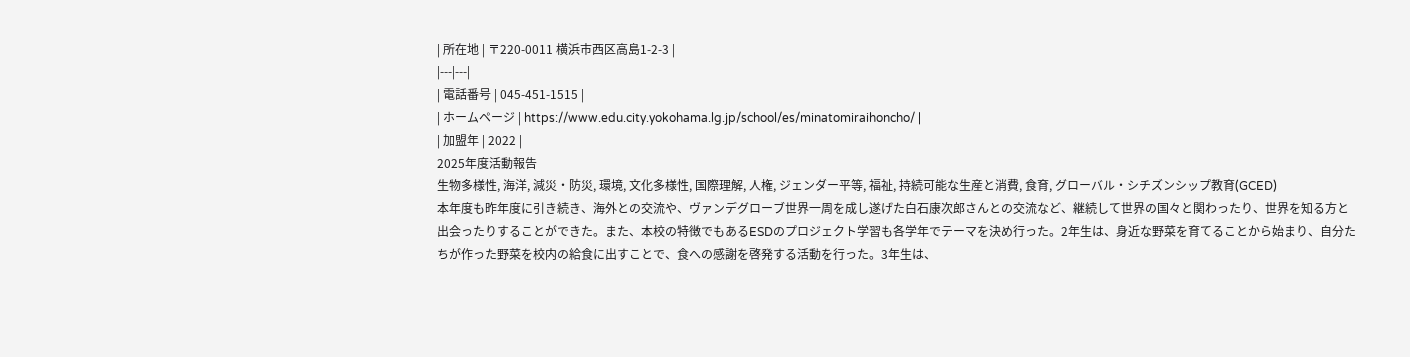| 所在地 | 〒220-0011 横浜市西区高島1-2-3 |
|---|---|
| 電話番号 | 045-451-1515 |
| ホームページ | https://www.edu.city.yokohama.lg.jp/school/es/minatomiraihoncho/ |
| 加盟年 | 2022 |
2025年度活動報告
生物多様性, 海洋, 減災・防災, 環境, 文化多様性, 国際理解, 人権, ジェンダー平等, 福祉, 持続可能な生産と消費, 食育, グローバル・シチズンシップ教育(GCED)
本年度も昨年度に引き続き、海外との交流や、ヴァンデグローブ世界一周を成し遂げた白石康次郎さんとの交流など、継続して世界の国々と関わったり、世界を知る方と出会ったりすることができた。また、本校の特徴でもあるESDのプロジェクト学習も各学年でテーマを決め行った。2年生は、身近な野菜を育てることから始まり、自分たちが作った野菜を校内の給食に出すことで、食への感謝を啓発する活動を行った。3年生は、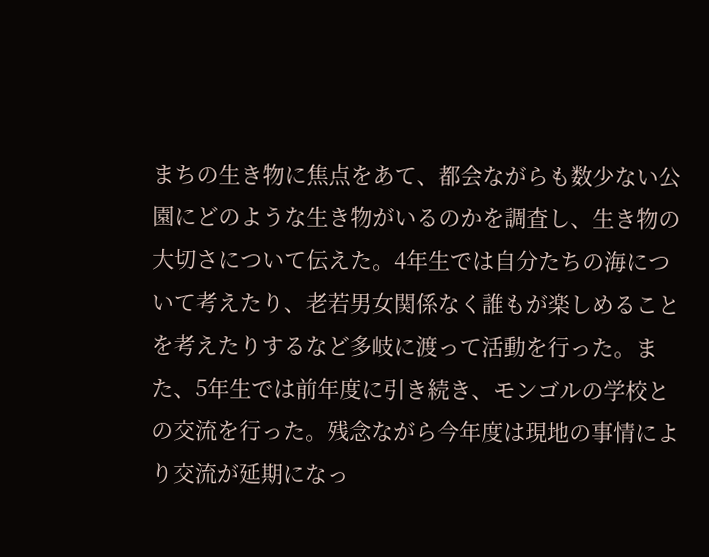まちの生き物に焦点をあて、都会ながらも数少ない公園にどのような生き物がいるのかを調査し、生き物の大切さについて伝えた。4年生では自分たちの海について考えたり、老若男女関係なく誰もが楽しめることを考えたりするなど多岐に渡って活動を行った。また、5年生では前年度に引き続き、モンゴルの学校との交流を行った。残念ながら今年度は現地の事情により交流が延期になっ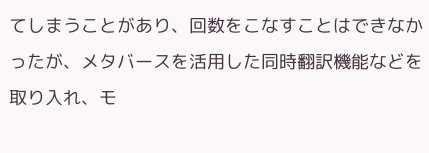てしまうことがあり、回数をこなすことはできなかったが、メタバースを活用した同時翻訳機能などを取り入れ、モ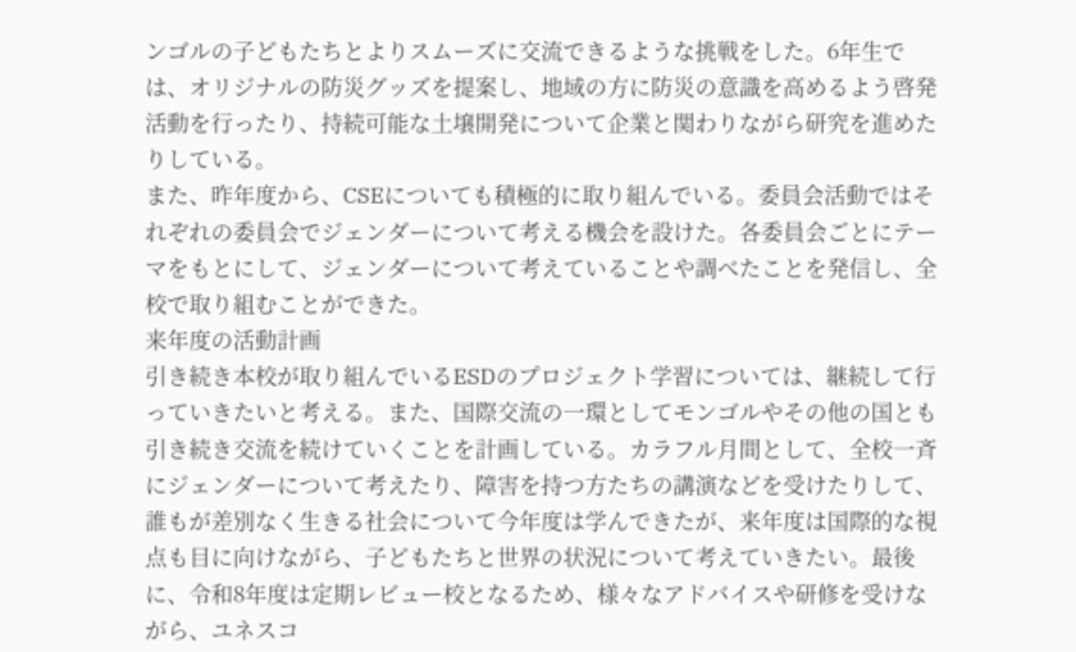ンゴルの子どもたちとよりスムーズに交流できるような挑戦をした。6年生では、オリジナルの防災グッズを提案し、地域の方に防災の意識を高めるよう啓発活動を行ったり、持続可能な土壌開発について企業と関わりながら研究を進めたりしている。
また、昨年度から、CSEについても積極的に取り組んでいる。委員会活動ではそれぞれの委員会でジェンダーについて考える機会を設けた。各委員会ごとにテーマをもとにして、ジェンダーについて考えていることや調べたことを発信し、全校で取り組むことができた。
来年度の活動計画
引き続き本校が取り組んでいるESDのプロジェクト学習については、継続して行っていきたいと考える。また、国際交流の一環としてモンゴルやその他の国とも引き続き交流を続けていくことを計画している。カラフル月間として、全校一斉にジェンダーについて考えたり、障害を持つ方たちの講演などを受けたりして、誰もが差別なく生きる社会について今年度は学んできたが、来年度は国際的な視点も目に向けながら、子どもたちと世界の状況について考えていきたい。最後に、令和8年度は定期レビュー校となるため、様々なアドバイスや研修を受けながら、ユネスコ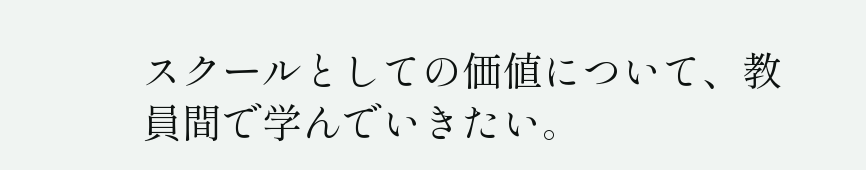スクールとしての価値について、教員間で学んでいきたい。